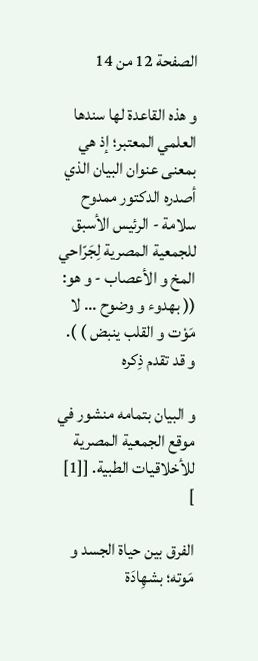الصفحة 12 من 14

و هذه القاعدة لها سندها العلمي المعتبر؛ إذ هي بمعنى عنوان البيان الذي أصدره الدكتور ممدوح سلامة - الرئيس الأسبق للجمعية المصرية لِجَرّاحي المخ و الأعصاب - و هو: (( بهدوء و وضوح ... لا مَوْت و القلب ينبض ) ). و قد تقدم ذِكره

و البيان بتمامه منشور في موقع الجمعية المصرية للأخلاقيات الطبية. [[1] ]

الفرق بين حياة الجسد و مَوته؛ بشهِادَة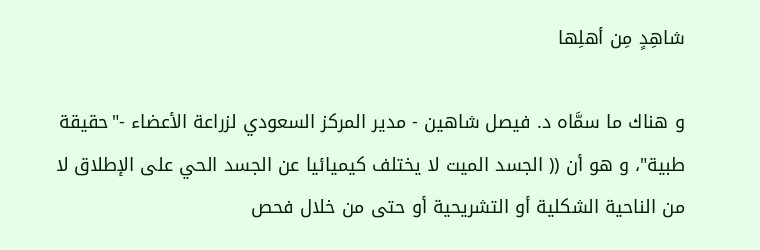شاهِدٍ مِن أهلِها

و هناك ما سمَّاه د. فيصل شاهين - مدير المركز السعودي لزراعة الأعضاء -"حقيقة طبية"، و هو أن (( الجسد الميت لا يختلف كيميائيا عن الجسد الحي على الإطلاق لا من الناحية الشكلية أو التشريحية أو حتى من خلال فحص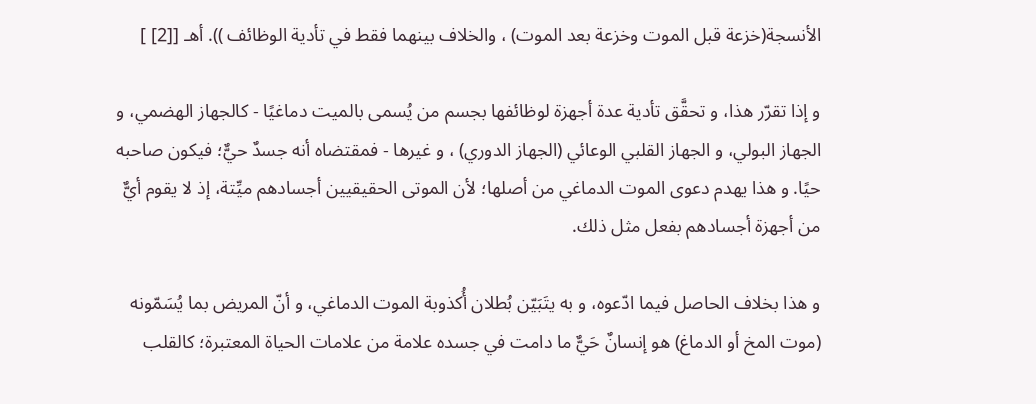الأنسجة(خزعة قبل الموت وخزعة بعد الموت) ، والخلاف بينهما فقط في تأدية الوظائف )). أهـ [[2] ]

و إذا تقرّر هذا، و تحقَّق تأدية عدة أجهزة لوظائفها بجسم من يُسمى بالميت دماغيًا - كالجهاز الهضمي، و الجهاز البولي، و الجهاز القلبي الوعائي (الجهاز الدوري) ، و غيرها - فمقتضاه أنه جسدٌ حيٌّ؛ فيكون صاحبه حيًا. و هذا يهدم دعوى الموت الدماغي من أصلها؛ لأن الموتى الحقيقيين أجسادهم ميِّتة، إذ لا يقوم أيٌّ من أجهزة أجسادهم بفعل مثل ذلك.

و هذا بخلاف الحاصل فيما ادّعوه، و به يتَبَيّن بُطلان أُكذوبة الموت الدماغي، و أنّ المريض بما يُسَمّونه (موت المخ أو الدماغ) هو إنسانٌ حَيٌّ ما دامت في جسده علامة من علامات الحياة المعتبرة؛ كالقلب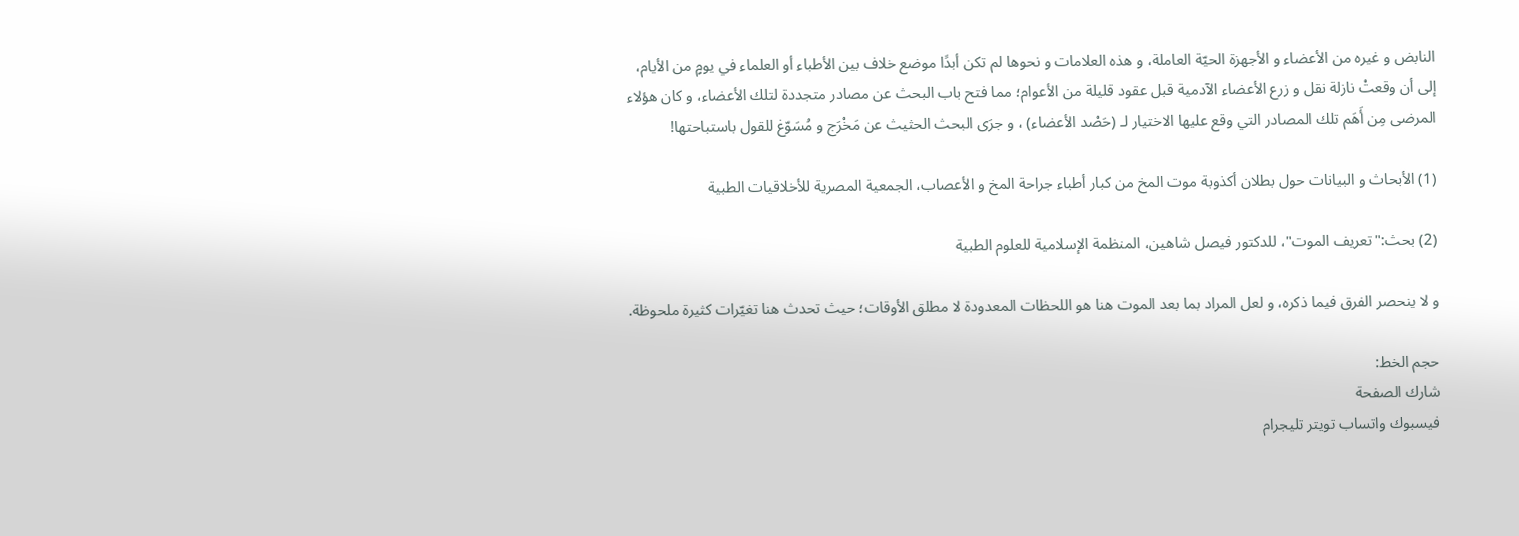النابض و غيره من الأعضاء و الأجهزة الحيّة العاملة، و هذه العلامات و نحوها لم تكن أبدًا موضع خلاف بين الأطباء أو العلماء في يومٍ من الأيام، إلى أن وقعتْ نازلة نقل و زرع الأعضاء الآدمية قبل عقود قليلة من الأعوام؛ مما فتح باب البحث عن مصادر متجددة لتلك الأعضاء، و كان هؤلاء المرضى مِن أَهَم تلك المصادر التي وقع عليها الاختيار لـ (حَصْد الأعضاء) ، و جرَى البحث الحثيث عن مَخْرَج و مُسَوّغ للقول باستباحتها!

(1) الأبحاث و البيانات حول بطلان أكذوبة موت المخ من كبار أطباء جراحة المخ و الأعصاب، الجمعية المصرية للأخلاقيات الطبية

(2) بحث:"تعريف الموت"، للدكتور فيصل شاهين، المنظمة الإسلامية للعلوم الطبية

و لا ينحصر الفرق فيما ذكره، و لعل المراد بما بعد الموت هنا هو اللحظات المعدودة لا مطلق الأوقات؛ حيث تحدث هنا تغيّرات كثيرة ملحوظة.

حجم الخط:
شارك الصفحة
فيسبوك واتساب تويتر تليجرام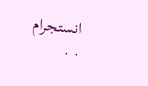انستجرام
. .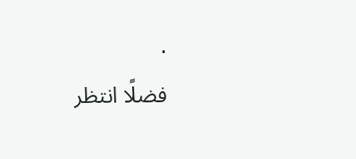.
فضلًا انتظر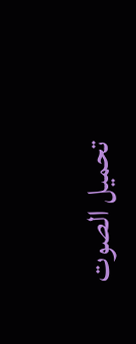تحميل الصوت